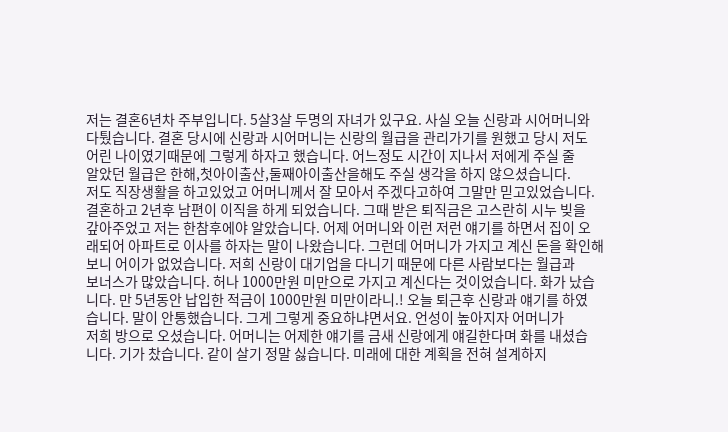저는 결혼6년차 주부입니다. 5살3살 두명의 자녀가 있구요. 사실 오늘 신랑과 시어머니와
다퉜습니다. 결혼 당시에 신랑과 시어머니는 신랑의 월급을 관리가기를 원했고 당시 저도
어린 나이였기때문에 그렇게 하자고 했습니다. 어느정도 시간이 지나서 저에게 주실 줄
알았던 월급은 한해,첫아이출산,둘째아이출산을해도 주실 생각을 하지 않으셨습니다.
저도 직장생활을 하고있었고 어머니께서 잘 모아서 주겠다고하여 그말만 믿고있었습니다.
결혼하고 2년후 남편이 이직을 하게 되었습니다. 그때 받은 퇴직금은 고스란히 시누 빚을
갚아주었고 저는 한참후에야 알았습니다. 어제 어머니와 이런 저런 얘기를 하면서 집이 오
래되어 아파트로 이사를 하자는 말이 나왔습니다. 그런데 어머니가 가지고 계신 돈을 확인해
보니 어이가 없었습니다. 저희 신랑이 대기업을 다니기 때문에 다른 사람보다는 월급과
보너스가 많았습니다. 허나 1000만원 미만으로 가지고 계신다는 것이었습니다. 화가 났습
니다. 만 5년동안 납입한 적금이 1000만원 미만이라니.! 오늘 퇴근후 신랑과 얘기를 하였
습니다. 말이 안통했습니다. 그게 그렇게 중요하냐면서요. 언성이 높아지자 어머니가
저희 방으로 오셨습니다. 어머니는 어제한 얘기를 금새 신랑에게 얘길한다며 화를 내셨습
니다. 기가 찼습니다. 같이 살기 정말 싫습니다. 미래에 대한 계획을 전혀 설계하지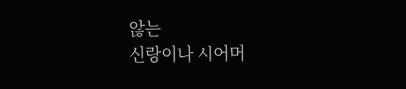않는
신랑이나 시어머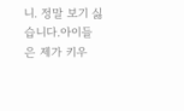니. 정말 보기 싫습니다.아이들은 제가 키우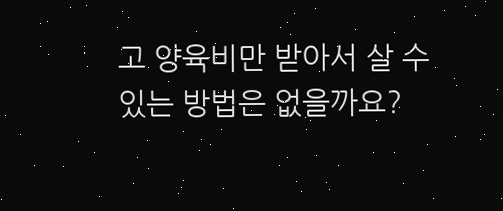고 양육비만 받아서 살 수
있는 방법은 없을까요?